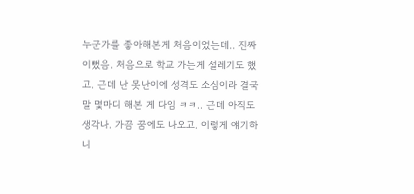누군가를 좋아해본게 처음이었는데.. 진짜 이뻤음. 처음으로 학교 가는게 설레기도 했고. 근데 난 못난이에 성격도 소심이라 결국 말 몇마디 해본 게 다임 ㅋㅋ.. 근데 아직도 생각나. 가끔 꿈에도 나오고. 이렇게 얘기하니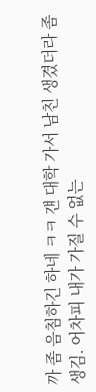까 좀 음침하긴 하네 ㅋㅋ 걘 대학 가서 남친 생겼더라 좀 생김. 어차피 내가 가질 수 없는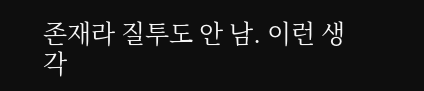존재라 질투도 안 남. 이런 생각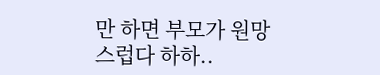만 하면 부모가 원망스럽다 하하..